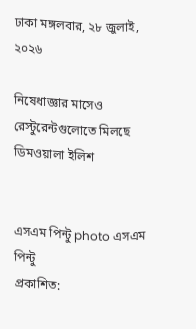ঢাকা মঙ্গলবার, ২৮ জুলাই, ২০২৬

নিষেধাজ্ঞার মাসেও রেস্টুরেন্টগুলোতে মিলছে ডিমওয়ালা ইলিশ


এসএম পিন্টু photo এসএম পিন্টু
প্রকাশিত: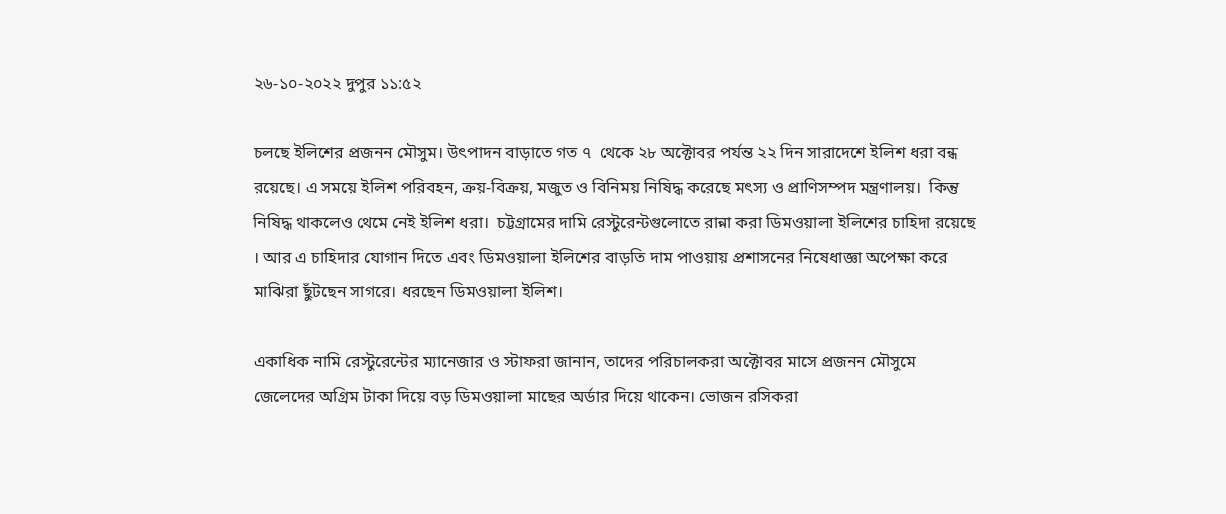২৬-১০-২০২২ দুপুর ১১:৫২

চলছে ইলিশের প্রজনন মৌসুম। উৎপাদন বাড়াতে গত ৭  থেকে ২৮ অক্টোবর পর্যন্ত ২২ দিন সারাদেশে ইলিশ ধরা বন্ধ রয়েছে। এ সময়ে ইলিশ পরিবহন, ক্রয়-বিক্রয়, মজুত ও বিনিময় নিষিদ্ধ করেছে মৎস্য ও প্রাণিসম্পদ মন্ত্রণালয়।  কিন্তু নিষিদ্ধ থাকলেও থেমে নেই ইলিশ ধরা।  চট্টগ্রামের দামি রেস্টুরেন্টগুলোতে রান্না করা ডিমওয়ালা ইলিশের চাহিদা রয়েছে । আর এ চাহিদার যোগান দিতে এবং ডিমওয়ালা ইলিশের বাড়তি দাম পাওয়ায় প্রশাসনের নিষেধাজ্ঞা অপেক্ষা করে মাঝিরা ছুঁটছেন সাগরে। ধরছেন ডিমওয়ালা ইলিশ।

একাধিক নামি রেস্টুরেন্টের ম্যানেজার ও স্টাফরা জানান, তাদের পরিচালকরা অক্টোবর মাসে প্রজনন মৌসুমে জেলেদের অগ্রিম টাকা দিয়ে বড় ডিমওয়ালা মাছের অর্ডার দিয়ে থাকেন। ভোজন রসিকরা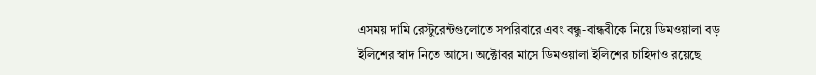এসময় দামি রেস্টুরেন্টগুলোতে সপরিবারে এবং বন্ধু-বান্ধবীকে নিয়ে ডিমওয়ালা বড় ইলিশের স্বাদ নিতে আসে। অক্টোবর মাসে ডিমওয়ালা ইলিশের চাহিদাও রয়েছে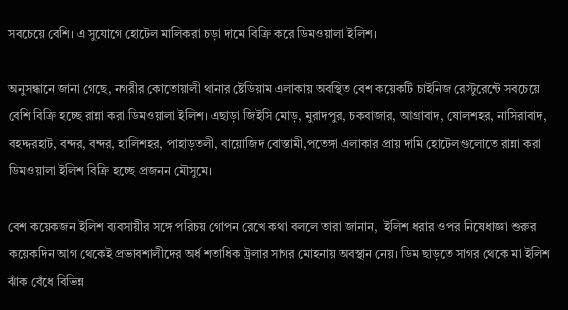সবচেয়ে বেশি। এ সুযোগে হোটেল মালিকরা চড়া দামে বিক্রি করে ডিমওয়ালা ইলিশ।

অনুসন্ধানে জানা গেছে, নগরীর কোতোয়ালী থানার ষ্টেডিয়াম এলাকায় অবস্থিত বেশ কয়েকটি চাইনিজ রেস্টুরেন্টে সবচেয়ে বেশি বিক্রি হচ্ছে রান্না করা ডিমওয়ালা ইলিশ। এছাড়া জিইসি মোড়, মুরাদপুর, চকবাজার, আগ্রাবাদ, ষোলশহর, নাসিরাবাদ, বহদ্দরহাট, বন্দর, বন্দর, হালিশহর, পাহাড়তলী, বায়োজিদ বোস্তামী,পতেঙ্গা এলাকার প্রায় দামি হোটেলগুলোতে রান্না করা ডিমওয়ালা ইলিশ বিক্রি হচ্ছে প্রজনন মৌসুমে।

বেশ কয়েকজন ইলিশ ব্যবসায়ীর সঙ্গে পরিচয় গোপন রেখে কথা বললে তারা জানান,  ইলিশ ধরার ওপর নিষেধাজ্ঞা শুরুর কয়েকদিন আগ থেকেই প্রভাবশালীদের অর্ধ শতাধিক ট্রলার সাগর মোহনায় অবস্থান নেয়। ডিম ছাড়তে সাগর থেকে মা ইলিশ ঝাঁক বেঁধে বিভিন্ন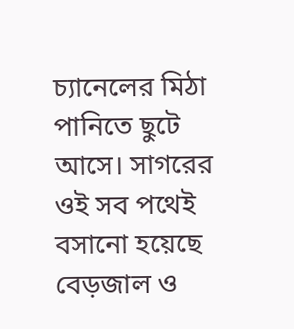চ্যানেলের মিঠা পানিতে ছুটে আসে। সাগরের ওই সব পথেই বসানো হয়েছে বেড়জাল ও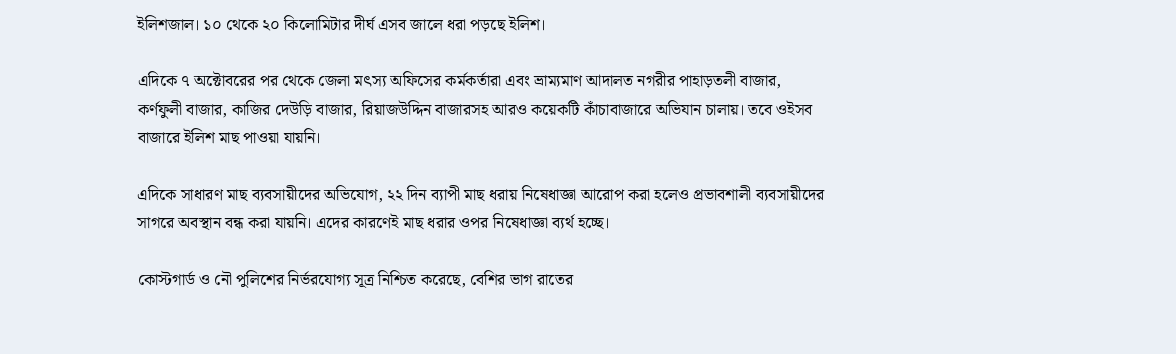ইলিশজাল। ১০ থেকে ২০ কিলোমিটার দীর্ঘ এসব জালে ধরা পড়ছে ইলিশ।

এদিকে ৭ অক্টোবরের পর থেকে জেলা মৎস্য অফিসের কর্মকর্তারা এবং ভ্রাম্যমাণ আদালত নগরীর পাহাড়তলী বাজার, কর্ণফুলী বাজার, কাজির দেউড়ি বাজার, রিয়াজউদ্দিন বাজারসহ আরও কয়েকটি কাঁচাবাজারে অভিযান চালায়। তবে ওইসব বাজারে ইলিশ মাছ পাওয়া যায়নি।

এদিকে সাধারণ মাছ ব্যবসায়ীদের অভিযোগ, ২২ দিন ব্যাপী মাছ ধরায় নিষেধাজ্ঞা আরোপ করা হলেও প্রভাবশালী ব্যবসায়ীদের সাগরে অবস্থান বন্ধ করা যায়নি। এদের কারণেই মাছ ধরার ওপর নিষেধাজ্ঞা ব্যর্থ হচ্ছে।

কোস্টগার্ড ও নৌ পুলিশের নির্ভরযোগ্য সূত্র নিশ্চিত করেছে, বেশির ভাগ রাতের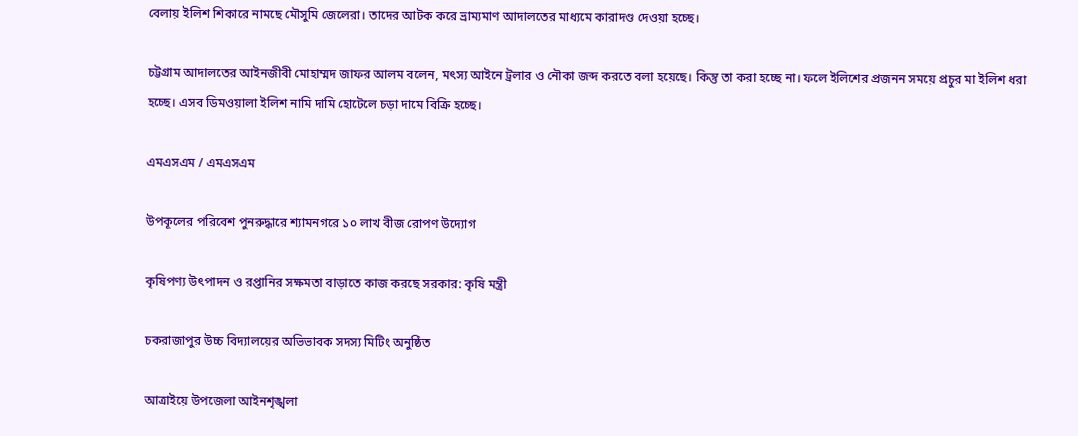বেলায় ইলিশ শিকারে নামছে মৌসুমি জেলেরা। তাদের আটক করে ভ্রাম্যমাণ আদালতের মাধ্যমে কারাদণ্ড দেওয়া হচ্ছে।

চট্টগ্রাম আদালতের আইনজীবী মোহাম্মদ জাফর আলম বলেন, মৎস্য আইনে ট্রলার ও নৌকা জব্দ করতে বলা হয়েছে। কিন্তু তা করা হচ্ছে না। ফলে ইলিশের প্রজনন সময়ে প্রচুর মা ইলিশ ধরা হচ্ছে। এসব ডিমওয়ালা ইলিশ নামি দামি হোটেলে চড়া দামে বিক্রি হচ্ছে।

এমএসএম / এমএসএম

উপকূলের পরিবেশ পুনরুদ্ধারে শ্যামনগরে ১০ লাখ বীজ রোপণ উদ্যোগ

কৃষিপণ্য উৎপাদন ও রপ্তানির সক্ষমতা বাড়াতে কাজ করছে সরকার: কৃষি মন্ত্রী

চকরাজাপুর উচ্চ বিদ্যালয়ের অভিভাবক সদস্য মিটিং অনুষ্ঠিত

আত্রাইয়ে উপজেলা আইনশৃঙ্খলা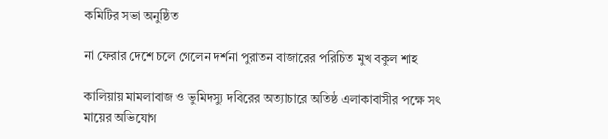কমিটির সভা অনুষ্ঠিত

না ফেরার দেশে চলে গেলেন দর্শনা পুরাতন বাজারের পরিচিত মুখ বকুল শাহ

কালিয়ায় মামলাবাজ ও ভুমিদস্যু দবিরের অত্যাচারে অতিষ্ঠ এলাকাবাসীর পক্ষে সৎ মায়ের অভিযোগ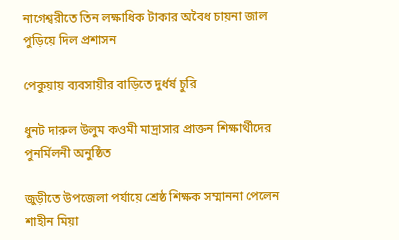নাগেশ্বরীতে তিন লক্ষাধিক টাকার অবৈধ চায়না জাল পুড়িয়ে দিল প্রশাসন

পেকুয়ায় ব্যবসায়ীর বাড়িতে দুর্ধর্ষ চুরি

ধুনট দারুল উলুম কওমী মাদ্রাসার প্রাক্তন শিক্ষার্থীদের পুনর্মিলনী অনুষ্ঠিত

জুড়ীতে উপজেলা পর্যায়ে শ্রেষ্ঠ শিক্ষক সম্মাননা পেলেন শাহীন মিয়া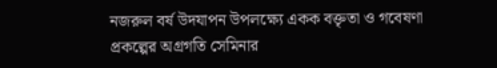নজরুল বর্ষ উদযাপন উপলক্ষ্যে একক বক্তৃতা ও গবেষণা প্রকল্পের অগ্রগতি সেমিনার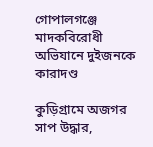গোপালগঞ্জে মাদকবিরোধী অভিযানে দুইজনকে কারাদণ্ড

কুড়িগ্রামে অজগর সাপ উদ্ধার,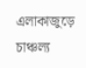এলাকাজুড়ে চাঞ্চল্য